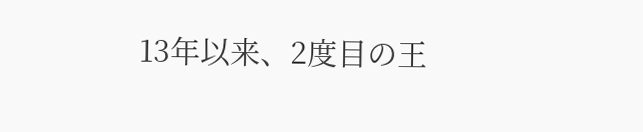13年以来、2度目の王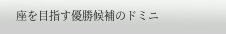座を目指す優勝候補のドミニ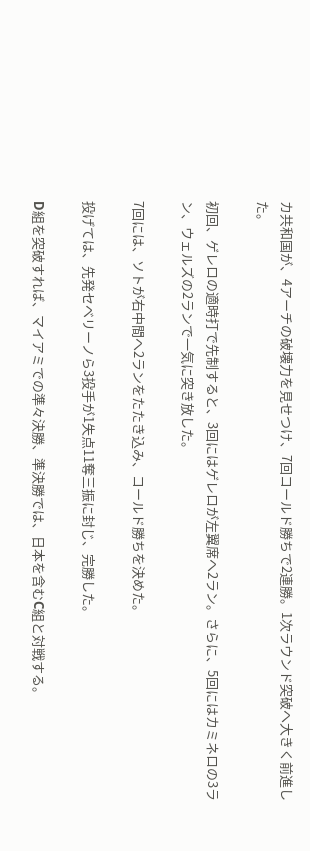カ共和国が、4アーチの破壊力を見せつけ、7回コールド勝ちで2連勝。1次ラウンド突破へ大きく前進した。

初回、ゲレロの適時打で先制すると、3回にはゲレロが左翼席へ2ラン。さらに、5回にはカミネロの3ラン、ウェルズの2ランで一気に突き放した。

7回には、ソトが右中間へ2ランをたたき込み、コールド勝ちを決めた。

投げては、先発セベリーノら3投手が1失点11奪三振に封じ、完勝した。

D組を突破すれば、マイアミでの準々決勝、準決勝では、日本を含むC組と対戦する。